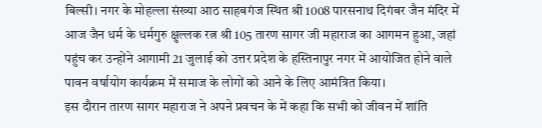बिल्सी। नगर के मोहल्ला संख्या आठ साहबगंज स्थित श्री 1008 पारसनाथ दिगंबर जैन मंदिर में आज जैन धर्म के धर्मगुरु क्षुल्लक रत्न श्री 105 तारण सागर जी महाराज का आगमन हुआ, जहां पहुंच कर उन्होंने आगामी 21 जुलाई को उत्तर प्रदेश के हस्तिनापुर नगर में आयोजित होने वाले पावन वर्षायोग कार्यक्रम में समाज के लोगों को आने के लिए आमंत्रित किया।
इस दौरान तारण सागर महाराज ने अपने प्रवचन के में कहा कि सभी को जीवन में शांति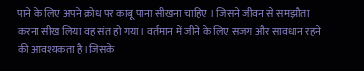पाने के लिए अपने क्रोध पर काबू पाना सीखना चाहिए । जिसने जीवन से समझौता करना सीख लिया वह संत हो गया। वर्तमान में जीने के लिए सजग और सावधान रहने की आवश्यकता है।जिसके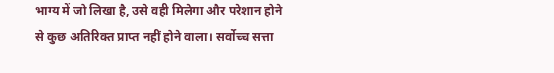भाग्य में जो लिखा है, उसे वही मिलेगा और परेशान होने से कुछ अतिरिक्त प्राप्त नहीं होने वाला। सर्वोच्च सत्ता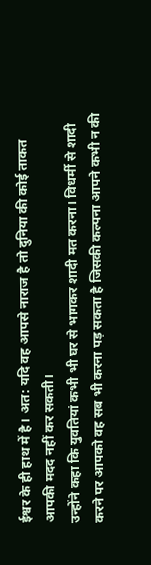ईश्वर के ही हाथ में है। अत: यदि वह आपसे नाराज है तो दुनिया की कोई ताकत आपकी मदद नहीं कर सकती।
उन्होंने कहा कि युवतियां कभी भी घर से भागकर शादी मत करना। विधर्मी से शादी करने पर आपको वह सब भी करना पड़ सकता है जिसकी कल्पना आपने कभी न की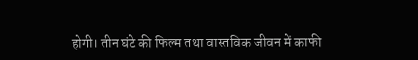होगी। तीन घंटे की फिल्म तथा वास्तविक जीवन में काफी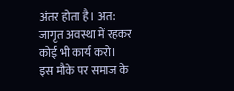अंतर होता है। अत: जागृत अवस्था में रहकर कोई भी कार्य करो।
इस मौके पर समाज के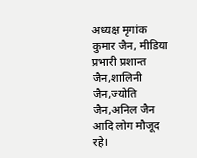अध्यक्ष मृगांक कुमार जैन, मीडिया प्रभारी प्रशान्त जैन,शालिनी जैन,ज्योति जैन,अनिल जैन आदि लोग मौजूद रहे।